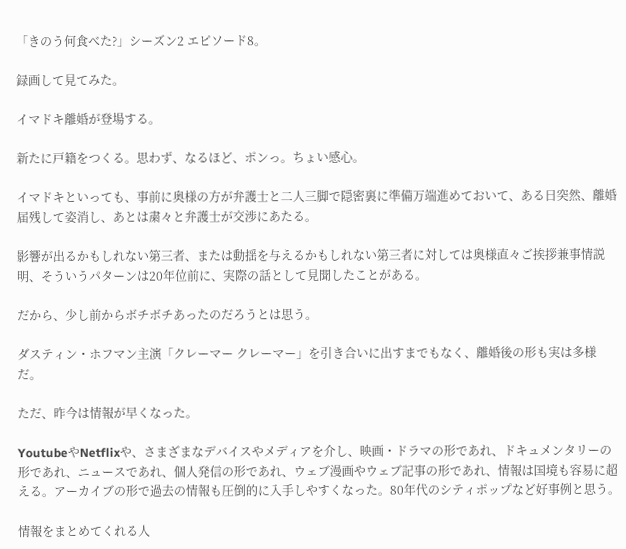「きのう何食べた?」シーズン2 エピソード8。

録画して見てみた。

イマドキ離婚が登場する。

新たに戸籍をつくる。思わず、なるほど、ポンっ。ちょい感心。

イマドキといっても、事前に奥様の方が弁護士と二人三脚で隠密裏に準備万端進めておいて、ある日突然、離婚届残して姿消し、あとは粛々と弁護士が交渉にあたる。

影響が出るかもしれない第三者、または動揺を与えるかもしれない第三者に対しては奥様直々ご挨拶兼事情説明、そういうパターンは20年位前に、実際の話として見聞したことがある。

だから、少し前からボチボチあったのだろうとは思う。

ダスティン・ホフマン主演「クレーマー クレーマー」を引き合いに出すまでもなく、離婚後の形も実は多様だ。

ただ、昨今は情報が早くなった。

YoutubeやNetflixや、さまざまなデバイスやメディアを介し、映画・ドラマの形であれ、ドキュメンタリーの形であれ、ニュースであれ、個人発信の形であれ、ウェブ漫画やウェブ記事の形であれ、情報は国境も容易に超える。アーカイブの形で過去の情報も圧倒的に入手しやすくなった。80年代のシティポップなど好事例と思う。

情報をまとめてくれる人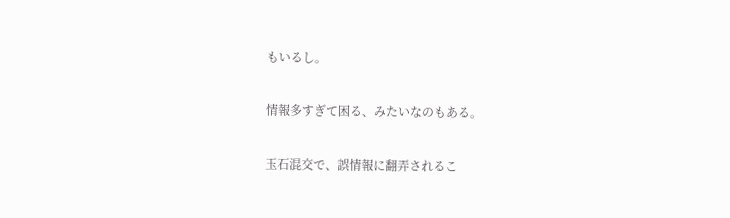もいるし。

情報多すぎて困る、みたいなのもある。

玉石混交で、誤情報に翻弄されるこ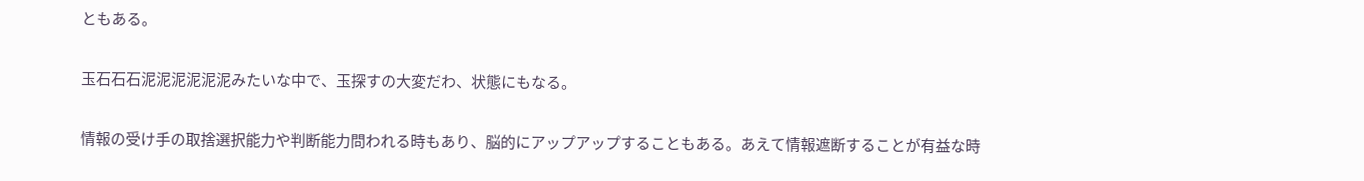ともある。

玉石石石泥泥泥泥泥泥みたいな中で、玉探すの大変だわ、状態にもなる。

情報の受け手の取捨選択能力や判断能力問われる時もあり、脳的にアップアップすることもある。あえて情報遮断することが有益な時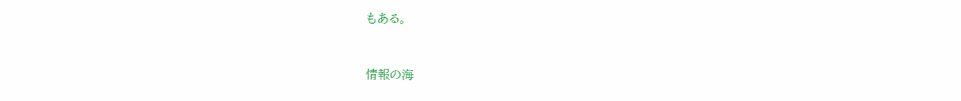もある。


情報の海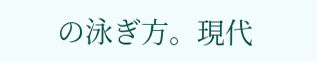の泳ぎ方。現代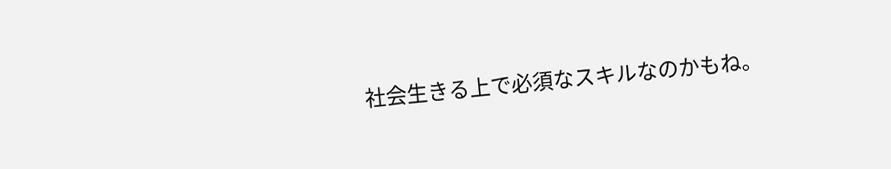社会生きる上で必須なスキルなのかもね。